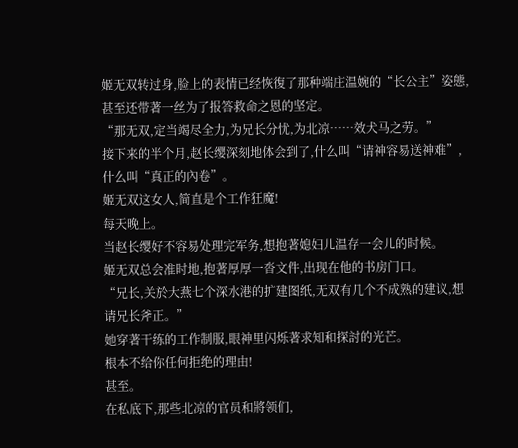姬无双转过身,脸上的表情已经恢復了那种端庄温婉的“长公主”姿態,甚至还带著一丝为了报答救命之恩的坚定。
“那无双,定当竭尽全力,为兄长分忧,为北凉……效犬马之劳。”
接下来的半个月,赵长缨深刻地体会到了,什么叫“请神容易送神难”,什么叫“真正的內卷”。
姬无双这女人,简直是个工作狂魔!
每天晚上。
当赵长缨好不容易处理完军务,想抱著媳妇儿温存一会儿的时候。
姬无双总会准时地,抱著厚厚一沓文件,出现在他的书房门口。
“兄长,关於大燕七个深水港的扩建图纸,无双有几个不成熟的建议,想请兄长斧正。”
她穿著干练的工作制服,眼神里闪烁著求知和探討的光芒。
根本不给你任何拒绝的理由!
甚至。
在私底下,那些北凉的官员和將领们,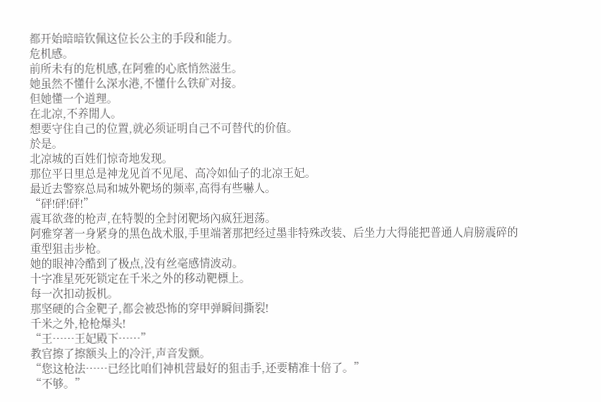都开始暗暗钦佩这位长公主的手段和能力。
危机感。
前所未有的危机感,在阿雅的心底悄然滋生。
她虽然不懂什么深水港,不懂什么铁矿对接。
但她懂一个道理。
在北凉,不养閒人。
想要守住自己的位置,就必须证明自己不可替代的价值。
於是。
北凉城的百姓们惊奇地发现。
那位平日里总是神龙见首不见尾、高冷如仙子的北凉王妃。
最近去警察总局和城外靶场的频率,高得有些嚇人。
“砰!砰!砰!”
震耳欲聋的枪声,在特製的全封闭靶场內疯狂迴荡。
阿雅穿著一身紧身的黑色战术服,手里端著那把经过墨非特殊改装、后坐力大得能把普通人肩膀震碎的重型狙击步枪。
她的眼神冷酷到了极点,没有丝毫感情波动。
十字准星死死锁定在千米之外的移动靶標上。
每一次扣动扳机。
那坚硬的合金靶子,都会被恐怖的穿甲弹瞬间撕裂!
千米之外,枪枪爆头!
“王……王妃殿下……”
教官擦了擦额头上的冷汗,声音发颤。
“您这枪法……已经比咱们神机营最好的狙击手,还要精准十倍了。”
“不够。”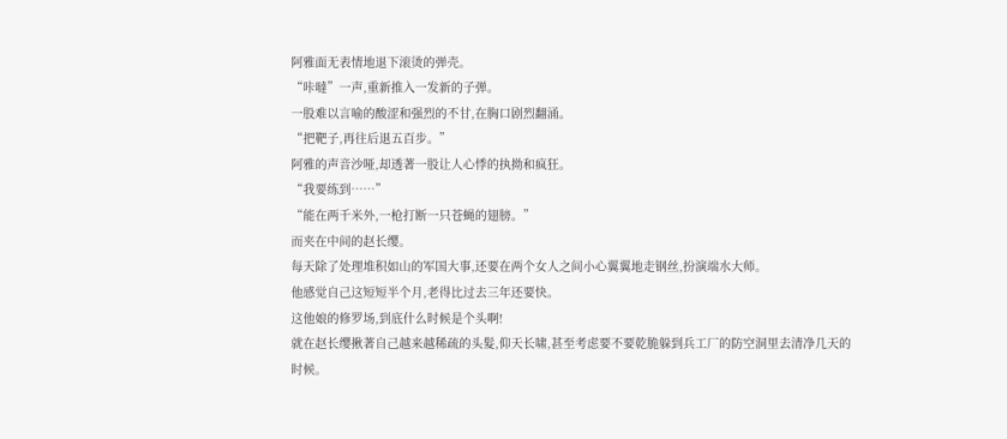阿雅面无表情地退下滚烫的弹壳。
“咔噠”一声,重新推入一发新的子弹。
一股难以言喻的酸涩和强烈的不甘,在胸口剧烈翻涌。
“把靶子,再往后退五百步。”
阿雅的声音沙哑,却透著一股让人心悸的执拗和疯狂。
“我要练到……”
“能在两千米外,一枪打断一只苍蝇的翅膀。”
而夹在中间的赵长缨。
每天除了处理堆积如山的军国大事,还要在两个女人之间小心翼翼地走钢丝,扮演端水大师。
他感觉自己这短短半个月,老得比过去三年还要快。
这他娘的修罗场,到底什么时候是个头啊!
就在赵长缨揪著自己越来越稀疏的头髮,仰天长啸,甚至考虑要不要乾脆躲到兵工厂的防空洞里去清净几天的时候。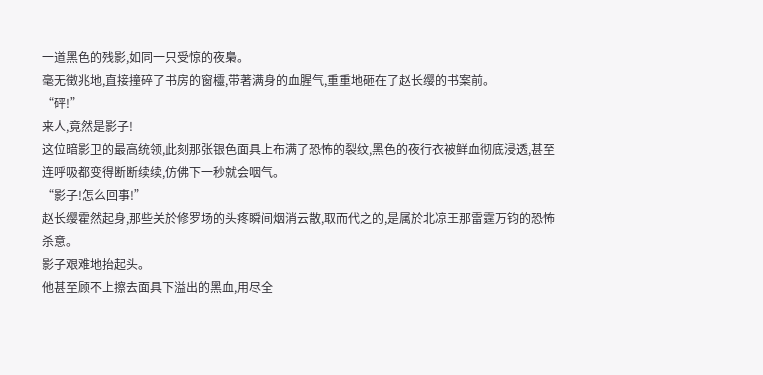一道黑色的残影,如同一只受惊的夜梟。
毫无徵兆地,直接撞碎了书房的窗欞,带著满身的血腥气,重重地砸在了赵长缨的书案前。
“砰!”
来人,竟然是影子!
这位暗影卫的最高统领,此刻那张银色面具上布满了恐怖的裂纹,黑色的夜行衣被鲜血彻底浸透,甚至连呼吸都变得断断续续,仿佛下一秒就会咽气。
“影子!怎么回事!”
赵长缨霍然起身,那些关於修罗场的头疼瞬间烟消云散,取而代之的,是属於北凉王那雷霆万钧的恐怖杀意。
影子艰难地抬起头。
他甚至顾不上擦去面具下溢出的黑血,用尽全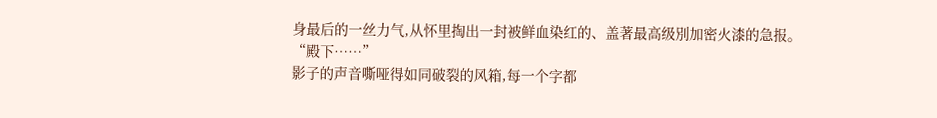身最后的一丝力气,从怀里掏出一封被鲜血染红的、盖著最高级別加密火漆的急报。
“殿下……”
影子的声音嘶哑得如同破裂的风箱,每一个字都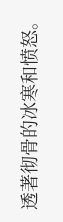透著彻骨的冰寒和愤怒。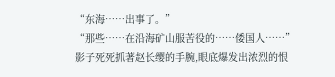“东海……出事了。”
“那些……在沿海矿山服苦役的……倭国人……”
影子死死抓著赵长缨的手腕,眼底爆发出浓烈的恨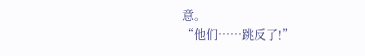意。
“他们……跳反了!”